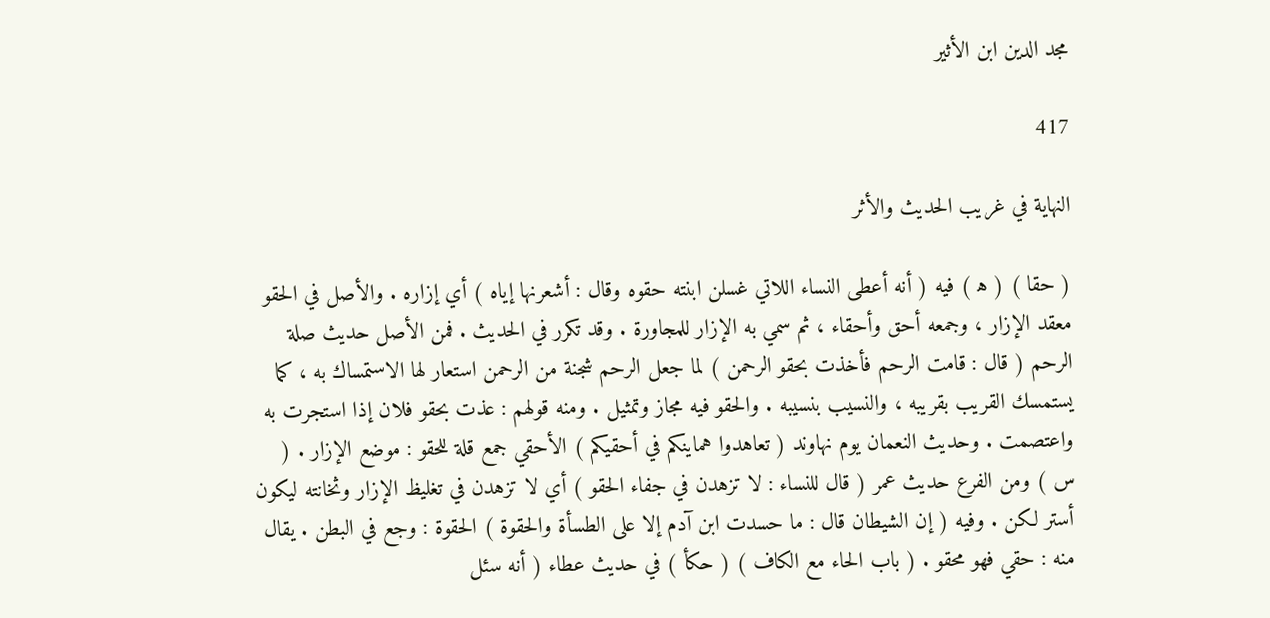مجد الدين ابن الأثير

417

النهاية في غريب الحديث والأثر

( حقا ) ( ه‍ ) فيه ( أنه أعطى النساء اللاتي غسلن ابنته حقوه وقال : أشعرنها إياه ) أي إزاره . والأصل في الحقو معقد الإزار ، وجمعه أحق وأحقاء ، ثم سمي به الإزار للمجاورة . وقد تكرر في الحديث . فمن الأصل حديث صلة الرحم ( قال : قامت الرحم فأخذت بحقو الرحمن ) لما جعل الرحم شجنة من الرحمن استعار لها الاستمساك به ، كما يستمسك القريب بقريبه ، والنسيب بنسيبه . والحقو فيه مجاز وتمثيل . ومنه قولهم : عذت بحقو فلان إذا استجرت به واعتصمت . وحديث النعمان يوم نهاوند ( تعاهدوا هماينكم في أحقيكم ) الأحقي جمع قلة للحقو : موضع الإزار . ( س ) ومن الفرع حديث عمر ( قال للنساء : لا تزهدن في جفاء الحقو ) أي لا تزهدن في تغليظ الإزار وثخانته ليكون أستر لكن . وفيه ( إن الشيطان قال : ما حسدت ابن آدم إلا على الطسأة والحقوة ) الحقوة : وجع في البطن . يقال منه : حقي فهو محقو . ( باب الحاء مع الكاف ) ( حكأ ) في حديث عطاء ( أنه سئل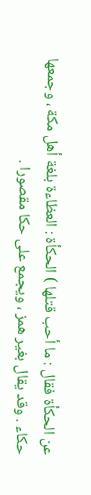عن الحكأة فقال : ما أحب قتلها ) الحكأة : العظاءة بلغة أهل مكة ، وجمعها حكاء . وقد يقال بغير همز ، ويجمع على حكا مقصورا .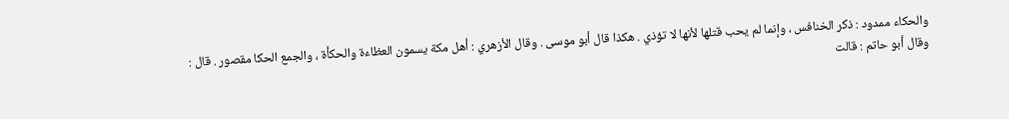والحكاء ممدود : ذكر الخنافس ، وإنما لم يحب قتلها لأنها لا تؤذي . هكذا قال أبو موسى . وقال الأزهري : أهل مكة يسمون العظاءة والحكأة ، والجمع الحكا مقصور . قال : وقال أبو حاتم : قالت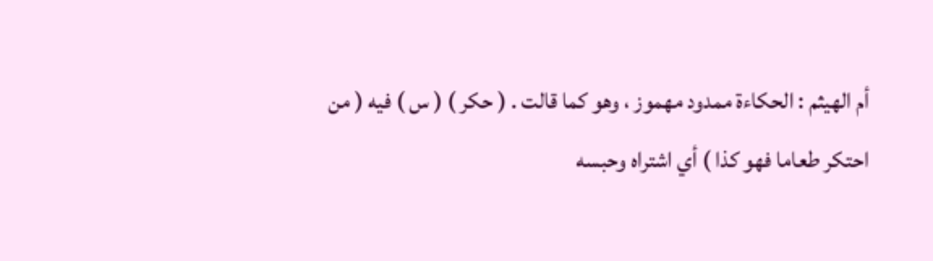أم الهيثم : الحكاءة ممدود مهموز ، وهو كما قالت . ( حكر ) ( س ) فيه ( من احتكر طعاما فهو كذا ) أي اشتراه وحبسه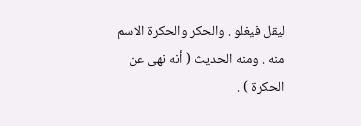ليقل فيغلو . والحكر والحكرة الاسم منه . ومنه الحديث ( أنه نهى عن الحكرة ) .